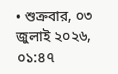• শুক্রবার, ০৩ জুলাই ২০২৬, ০১:৪৭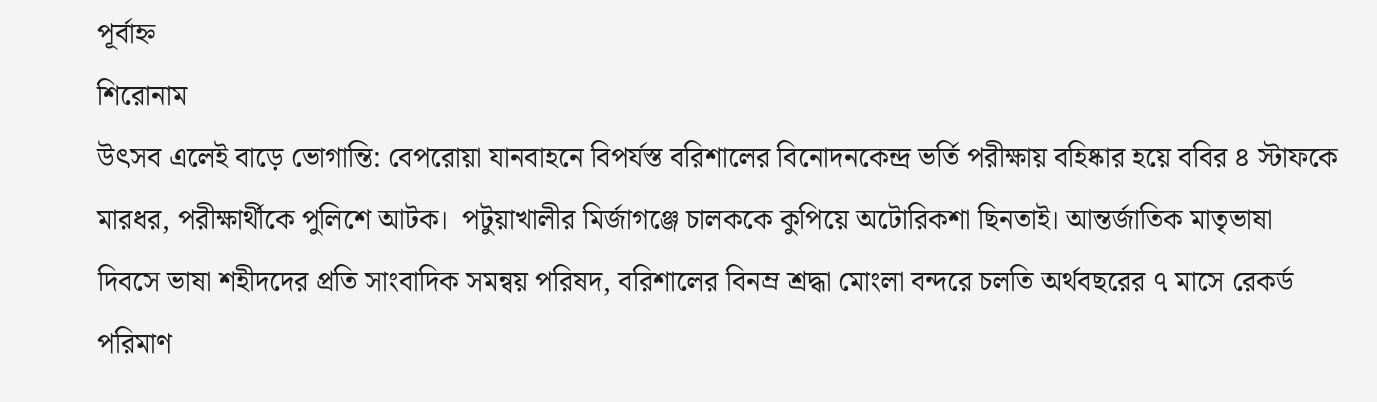পূর্বাহ্ন
শিরোনাম
উৎসব এলেই বাড়ে ভোগান্তি: বেপরোয়া যানবাহনে বিপর্যস্ত বরিশালের বিনোদনকেন্দ্র ভর্তি পরীক্ষায় বহিষ্কার হয়ে ববির ৪ স্টাফকে মারধর, পরীক্ষার্থীকে পুলিশে আটক।  পটুয়াখালীর মির্জাগঞ্জে চালককে কুপিয়ে অটোরিকশা ছিনতাই। আন্তর্জাতিক মাতৃভাষা দিবসে ভাষা শহীদদের প্রতি সাংবাদিক সমন্বয় পরিষদ, বরিশালের বিনম্র শ্রদ্ধা মোংলা বন্দরে চলতি অর্থবছরের ৭ মাসে রেকর্ড পরিমাণ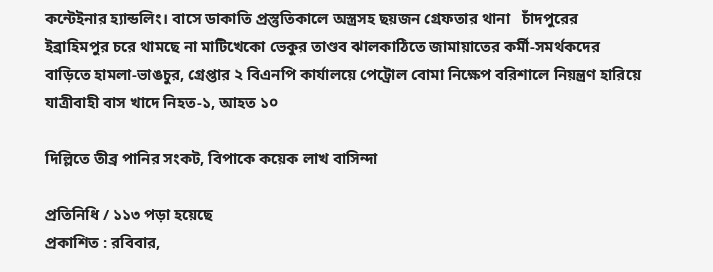কন্টেইনার হ্যান্ডলিং। বাসে ডাকাতি প্রস্তুতিকালে অস্ত্রসহ ছয়জন গ্রেফতার থানা   চাঁদপুরের ইব্রাহিমপুর চরে থামছে না মাটিখেকো ভেকুর তাণ্ডব ঝালকাঠিতে জামায়াতের কর্মী-সমর্থকদের বাড়িতে হামলা-ভাঙচুর, গ্রেপ্তার ২ বিএনপি কার্যালয়ে পেট্রোল বোমা নিক্ষেপ বরিশালে নিয়ন্ত্রণ হারিয়ে যাত্রীবাহী বাস খাদে নিহত-১, আহত ১০

দিল্লিতে তীব্র পানির সংকট, বিপাকে কয়েক লাখ বাসিন্দা

প্রতিনিধি / ১১৩ পড়া হয়েছে
প্রকাশিত : রবিবার,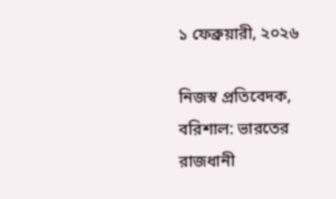১ ফেব্রুয়ারী, ২০২৬

নিজস্ব প্রতিবেদক, বরিশাল: ভারতের রাজধানী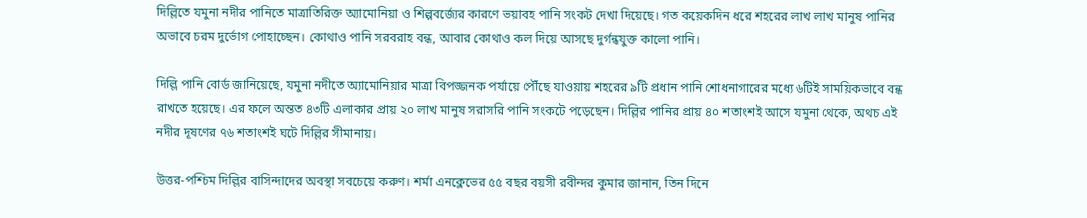দিল্লিতে যমুনা নদীর পানিতে মাত্রাতিরিক্ত অ্যামোনিয়া ও শিল্পবর্জ্যের কারণে ভয়াবহ পানি সংকট দেখা দিয়েছে। গত কয়েকদিন ধরে শহরের লাখ লাখ মানুষ পানির অভাবে চরম দুর্ভোগ পোহাচ্ছেন। কোথাও পানি সরবরাহ বন্ধ, আবার কোথাও কল দিয়ে আসছে দুর্গন্ধযুক্ত কালো পানি।

দিল্লি পানি বোর্ড জানিয়েছে, যমুনা নদীতে অ্যামোনিয়ার মাত্রা বিপজ্জনক পর্যায়ে পৌঁছে যাওয়ায় শহরের ৯টি প্রধান পানি শোধনাগারের মধ্যে ৬টিই সাময়িকভাবে বন্ধ রাখতে হয়েছে। এর ফলে অন্তত ৪৩টি এলাকার প্রায় ২০ লাখ মানুষ সরাসরি পানি সংকটে পড়েছেন। দিল্লির পানির প্রায় ৪০ শতাংশই আসে যমুনা থেকে, অথচ এই নদীর দূষণের ৭৬ শতাংশই ঘটে দিল্লির সীমানায়।

উত্তর-পশ্চিম দিল্লির বাসিন্দাদের অবস্থা সবচেয়ে করুণ। শর্মা এনক্লেভের ৫৫ বছর বয়সী রবীন্দর কুমার জানান, তিন দিনে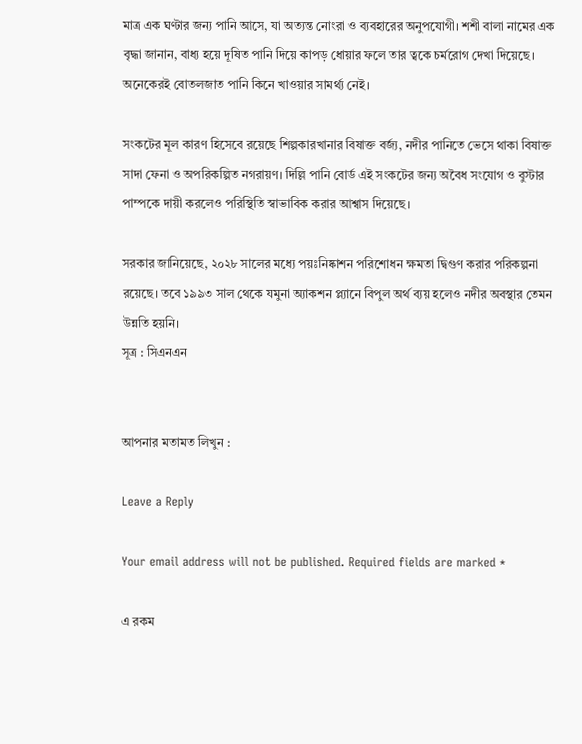মাত্র এক ঘণ্টার জন্য পানি আসে, যা অত্যন্ত নোংরা ও ব্যবহারের অনুপযোগী। শশী বালা নামের এক বৃদ্ধা জানান, বাধ্য হয়ে দূষিত পানি দিয়ে কাপড় ধোয়ার ফলে তার ত্বকে চর্মরোগ দেখা দিয়েছে। অনেকেরই বোতলজাত পানি কিনে খাওয়ার সামর্থ্য নেই।

সংকটের মূল কারণ হিসেবে রয়েছে শিল্পকারখানার বিষাক্ত বর্জ্য, নদীর পানিতে ভেসে থাকা বিষাক্ত সাদা ফেনা ও অপরিকল্পিত নগরায়ণ। দিল্লি পানি বোর্ড এই সংকটের জন্য অবৈধ সংযোগ ও বুস্টার পাম্পকে দায়ী করলেও পরিস্থিতি স্বাভাবিক করার আশ্বাস দিয়েছে।

সরকার জানিয়েছে, ২০২৮ সালের মধ্যে পয়ঃনিষ্কাশন পরিশোধন ক্ষমতা দ্বিগুণ করার পরিকল্পনা রয়েছে। তবে ১৯৯৩ সাল থেকে যমুনা অ্যাকশন প্ল্যানে বিপুল অর্থ ব্যয় হলেও নদীর অবস্থার তেমন উন্নতি হয়নি।
সূত্র : সিএনএন


আপনার মতামত লিখুন :

Leave a Reply

Your email address will not be published. Required fields are marked *

এ রকম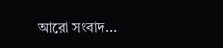আরো সংবাদ...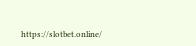https://slotbet.online/